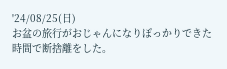'24/08/25(日)
お盆の旅行がおじゃんになりぽっかりできた時間で断捨離をした。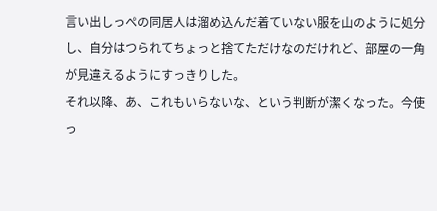言い出しっぺの同居人は溜め込んだ着ていない服を山のように処分し、自分はつられてちょっと捨てただけなのだけれど、部屋の一角が見違えるようにすっきりした。
それ以降、あ、これもいらないな、という判断が潔くなった。今使っ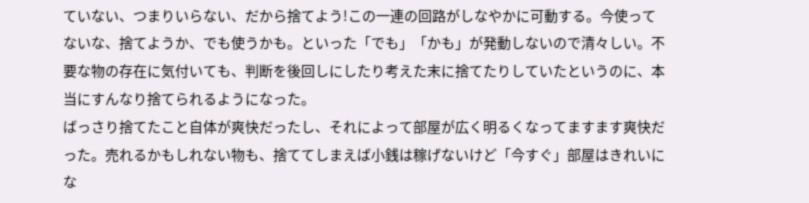ていない、つまりいらない、だから捨てよう!この一連の回路がしなやかに可動する。今使ってないな、捨てようか、でも使うかも。といった「でも」「かも」が発動しないので清々しい。不要な物の存在に気付いても、判断を後回しにしたり考えた末に捨てたりしていたというのに、本当にすんなり捨てられるようになった。
ばっさり捨てたこと自体が爽快だったし、それによって部屋が広く明るくなってますます爽快だった。売れるかもしれない物も、捨ててしまえば小銭は稼げないけど「今すぐ」部屋はきれいにな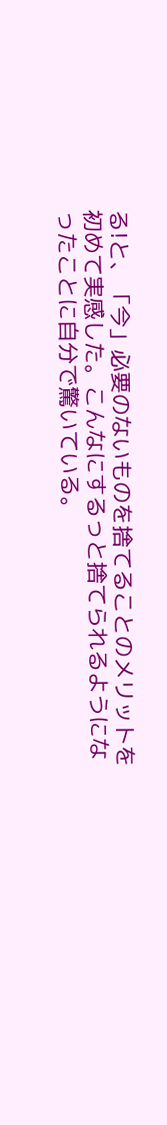る!と、「今」必要のないものを捨てることのメリットを初めて実感した。こんなにするっと捨てられるようになったことに自分で驚いている。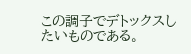この調子でデトックスしたいものである。